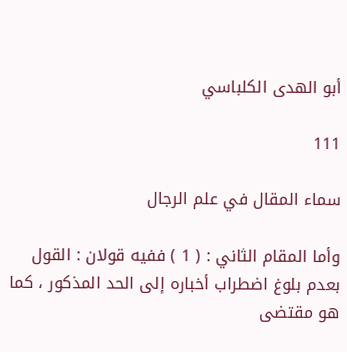أبو الهدى الكلباسي

111

سماء المقال في علم الرجال

وأما المقام الثاني : ( 1 ) ففيه قولان : القول بعدم بلوغ اضطراب أخباره إلى الحد المذكور ، كما هو مقتضى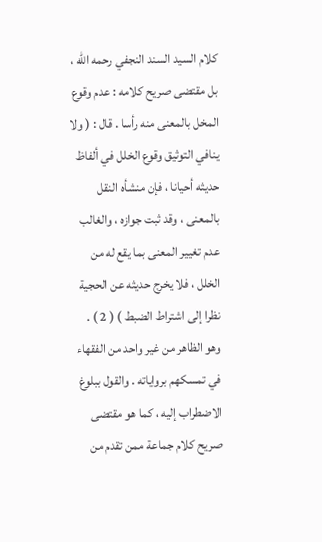كلام السيد السند النجفي رحمه الله ، بل مقتضى صريح كلامه : عدم وقوع المخل بالمعنى منه رأسا . قال : ( ولا ينافي التوثيق وقوع الخلل في ألفاظ حديثه أحيانا ، فإن منشأه النقل بالمعنى ، وقد ثبت جوازه ، والغالب عدم تغيير المعنى بما يقع له من الخلل ، فلا يخرج حديثه عن الحجية نظرا إلى اشتراط الضبط ) ( 2 ) . وهو الظاهر من غير واحد من الفقهاء في تمسكهم برواياته . والقول ببلوغ الاضطراب إليه ، كما هو مقتضى صريح كلام جماعة ممن تقدم من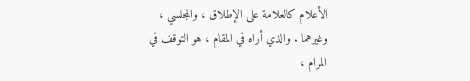الأعلام كالعلامة على الإطلاق ، والمجلسي ، وغيرهما . والذي أراه في المقام ، هو التوقف في المرام ،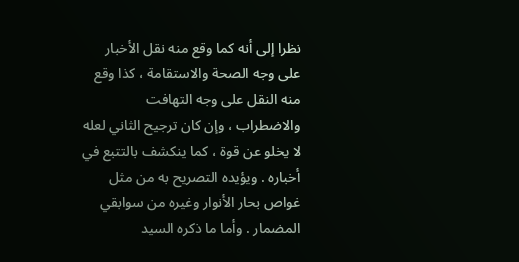نظرا إلى أنه كما وقع منه نقل الأخبار على وجه الصحة والاستقامة ، كذا وقع منه النقل على وجه التهافت والاضطراب ، وإن كان ترجيح الثاني لعله لا يخلو عن قوة ، كما ينكشف بالتتبع في أخباره . ويؤيده التصريح به من مثل غواص بحار الأنوار وغيره من سوابقي المضمار . وأما ما ذكره السيد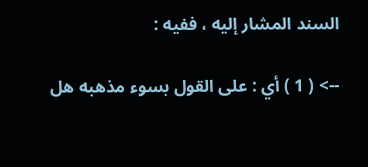السند المشار إليه ، ففيه :

--> ( 1 ) أي : على القول بسوء مذهبه هل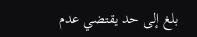بلغ إلى حد يقتضي عدم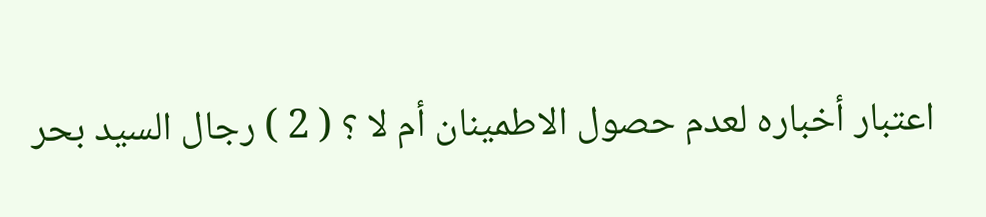اعتبار أخباره لعدم حصول الاطمينان أم لا ؟ ( 2 ) رجال السيد بحر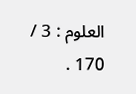العلوم : 3 / 170 .